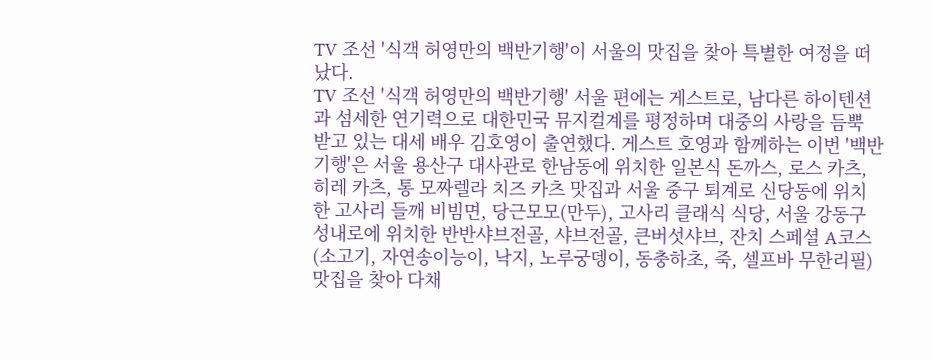TV 조선 '식객 허영만의 백반기행'이 서울의 맛집을 찾아 특별한 여정을 떠났다.
TV 조선 '식객 허영만의 백반기행' 서울 편에는 게스트로, 남다른 하이텐션과 섬세한 연기력으로 대한민국 뮤지컬계를 평정하며 대중의 사랑을 듬뿍 받고 있는 대세 배우 김호영이 출연했다. 게스트 호영과 함께하는 이번 '백반기행'은 서울 용산구 대사관로 한남동에 위치한 일본식 돈까스, 로스 카츠, 히레 카츠, 통 모짜렐라 치즈 카츠 맛집과 서울 중구 퇴계로 신당동에 위치한 고사리 들깨 비빔면, 당근모모(만두), 고사리 클래식 식당, 서울 강동구 성내로에 위치한 반반샤브전골, 샤브전골, 큰버섯샤브, 잔치 스페셜 A코스(소고기, 자연송이능이, 낙지, 노루궁뎅이, 동충하초, 죽, 셀프바 무한리필) 맛집을 찾아 다채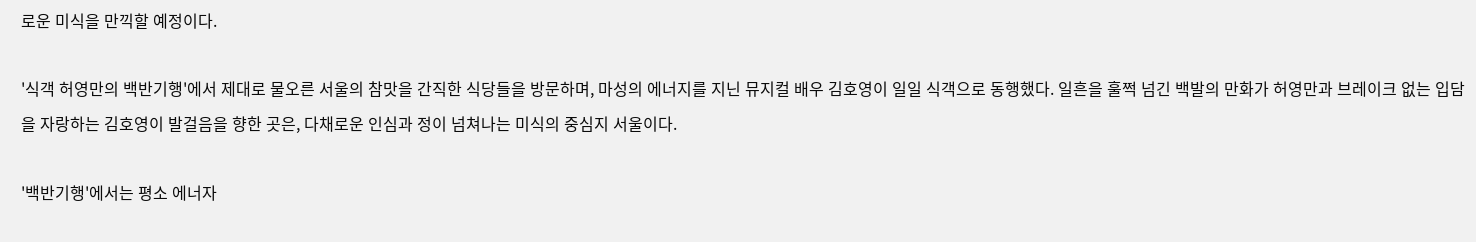로운 미식을 만끽할 예정이다.

'식객 허영만의 백반기행'에서 제대로 물오른 서울의 참맛을 간직한 식당들을 방문하며, 마성의 에너지를 지닌 뮤지컬 배우 김호영이 일일 식객으로 동행했다. 일흔을 훌쩍 넘긴 백발의 만화가 허영만과 브레이크 없는 입담을 자랑하는 김호영이 발걸음을 향한 곳은, 다채로운 인심과 정이 넘쳐나는 미식의 중심지 서울이다.

'백반기행'에서는 평소 에너자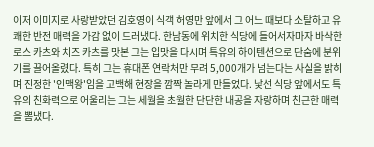이저 이미지로 사랑받았던 김호영이 식객 허영만 앞에서 그 어느 때보다 소탈하고 유쾌한 반전 매력을 가감 없이 드러냈다. 한남동에 위치한 식당에 들어서자마자 바삭한 로스 카츠와 치즈 카츠를 맛본 그는 입맛을 다시며 특유의 하이텐션으로 단숨에 분위기를 끌어올렸다. 특히 그는 휴대폰 연락처만 무려 5,000개가 넘는다는 사실을 밝히며 진정한 '인맥왕'임을 고백해 현장을 깜짝 놀라게 만들었다. 낯선 식당 앞에서도 특유의 친화력으로 어울리는 그는 세월을 초월한 단단한 내공을 자랑하며 친근한 매력을 뽐냈다.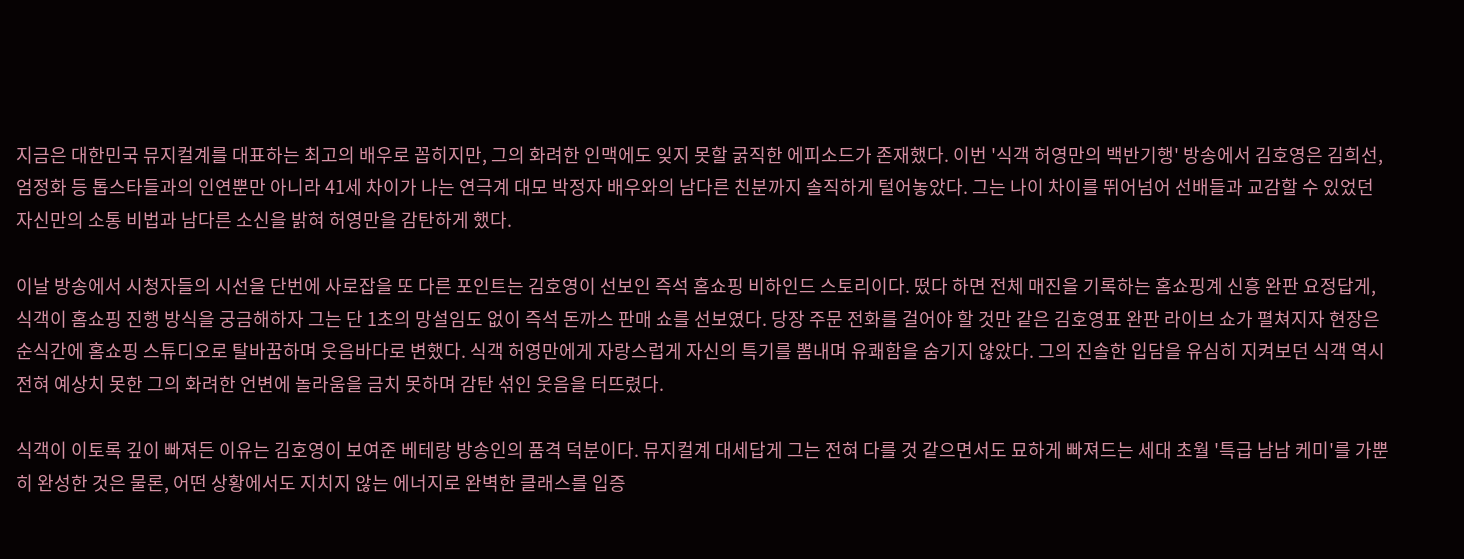지금은 대한민국 뮤지컬계를 대표하는 최고의 배우로 꼽히지만, 그의 화려한 인맥에도 잊지 못할 굵직한 에피소드가 존재했다. 이번 '식객 허영만의 백반기행' 방송에서 김호영은 김희선, 엄정화 등 톱스타들과의 인연뿐만 아니라 41세 차이가 나는 연극계 대모 박정자 배우와의 남다른 친분까지 솔직하게 털어놓았다. 그는 나이 차이를 뛰어넘어 선배들과 교감할 수 있었던 자신만의 소통 비법과 남다른 소신을 밝혀 허영만을 감탄하게 했다.

이날 방송에서 시청자들의 시선을 단번에 사로잡을 또 다른 포인트는 김호영이 선보인 즉석 홈쇼핑 비하인드 스토리이다. 떴다 하면 전체 매진을 기록하는 홈쇼핑계 신흥 완판 요정답게, 식객이 홈쇼핑 진행 방식을 궁금해하자 그는 단 1초의 망설임도 없이 즉석 돈까스 판매 쇼를 선보였다. 당장 주문 전화를 걸어야 할 것만 같은 김호영표 완판 라이브 쇼가 펼쳐지자 현장은 순식간에 홈쇼핑 스튜디오로 탈바꿈하며 웃음바다로 변했다. 식객 허영만에게 자랑스럽게 자신의 특기를 뽐내며 유쾌함을 숨기지 않았다. 그의 진솔한 입담을 유심히 지켜보던 식객 역시 전혀 예상치 못한 그의 화려한 언변에 놀라움을 금치 못하며 감탄 섞인 웃음을 터뜨렸다.

식객이 이토록 깊이 빠져든 이유는 김호영이 보여준 베테랑 방송인의 품격 덕분이다. 뮤지컬계 대세답게 그는 전혀 다를 것 같으면서도 묘하게 빠져드는 세대 초월 '특급 남남 케미'를 가뿐히 완성한 것은 물론, 어떤 상황에서도 지치지 않는 에너지로 완벽한 클래스를 입증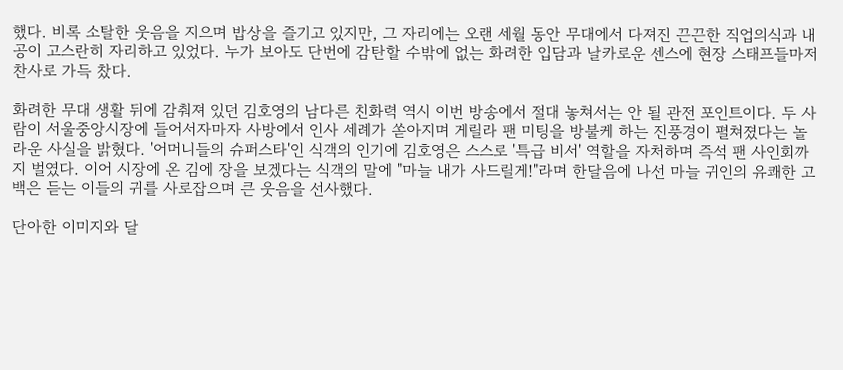했다. 비록 소탈한 웃음을 지으며 밥상을 즐기고 있지만, 그 자리에는 오랜 세월 동안 무대에서 다져진 끈끈한 직업의식과 내공이 고스란히 자리하고 있었다. 누가 보아도 단번에 감탄할 수밖에 없는 화려한 입담과 날카로운 센스에 현장 스태프들마저 찬사로 가득 찼다.

화려한 무대 생활 뒤에 감춰져 있던 김호영의 남다른 친화력 역시 이번 방송에서 절대 놓쳐서는 안 될 관전 포인트이다. 두 사람이 서울중앙시장에 들어서자마자 사방에서 인사 세례가 쏟아지며 게릴라 팬 미팅을 방불케 하는 진풍경이 펼쳐졌다는 놀라운 사실을 밝혔다. '어머니들의 슈퍼스타'인 식객의 인기에 김호영은 스스로 '특급 비서' 역할을 자처하며 즉석 팬 사인회까지 벌였다. 이어 시장에 온 김에 장을 보겠다는 식객의 말에 "마늘 내가 사드릴게!"라며 한달음에 나선 마늘 귀인의 유쾌한 고백은 듣는 이들의 귀를 사로잡으며 큰 웃음을 선사했다.

단아한 이미지와 달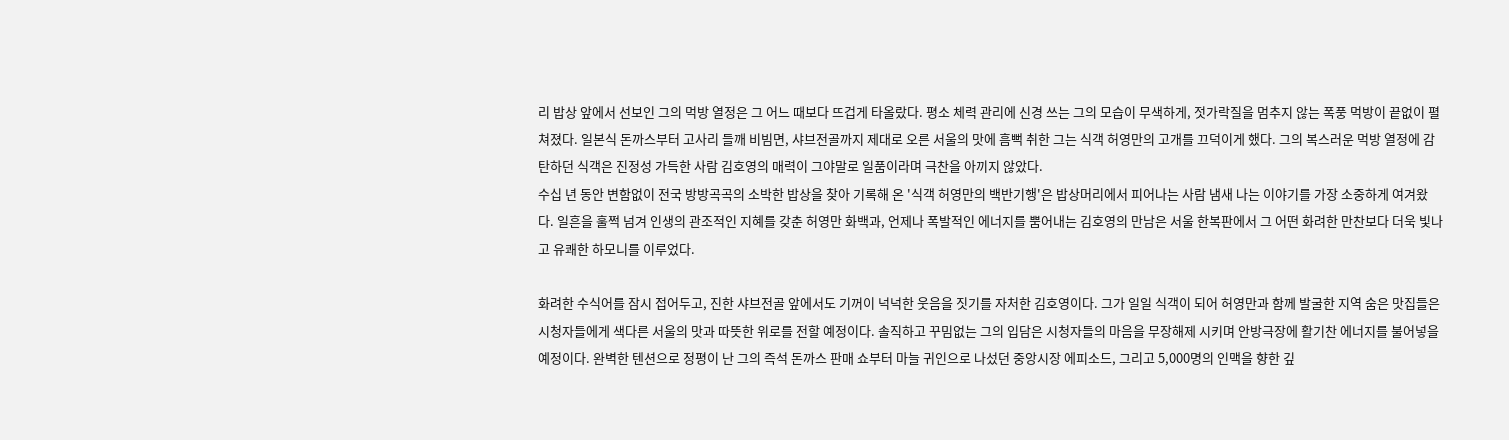리 밥상 앞에서 선보인 그의 먹방 열정은 그 어느 때보다 뜨겁게 타올랐다. 평소 체력 관리에 신경 쓰는 그의 모습이 무색하게, 젓가락질을 멈추지 않는 폭풍 먹방이 끝없이 펼쳐졌다. 일본식 돈까스부터 고사리 들깨 비빔면, 샤브전골까지 제대로 오른 서울의 맛에 흠뻑 취한 그는 식객 허영만의 고개를 끄덕이게 했다. 그의 복스러운 먹방 열정에 감탄하던 식객은 진정성 가득한 사람 김호영의 매력이 그야말로 일품이라며 극찬을 아끼지 않았다.
수십 년 동안 변함없이 전국 방방곡곡의 소박한 밥상을 찾아 기록해 온 '식객 허영만의 백반기행'은 밥상머리에서 피어나는 사람 냄새 나는 이야기를 가장 소중하게 여겨왔다. 일흔을 훌쩍 넘겨 인생의 관조적인 지혜를 갖춘 허영만 화백과, 언제나 폭발적인 에너지를 뿜어내는 김호영의 만남은 서울 한복판에서 그 어떤 화려한 만찬보다 더욱 빛나고 유쾌한 하모니를 이루었다.

화려한 수식어를 잠시 접어두고, 진한 샤브전골 앞에서도 기꺼이 넉넉한 웃음을 짓기를 자처한 김호영이다. 그가 일일 식객이 되어 허영만과 함께 발굴한 지역 숨은 맛집들은 시청자들에게 색다른 서울의 맛과 따뜻한 위로를 전할 예정이다. 솔직하고 꾸밈없는 그의 입담은 시청자들의 마음을 무장해제 시키며 안방극장에 활기찬 에너지를 불어넣을 예정이다. 완벽한 텐션으로 정평이 난 그의 즉석 돈까스 판매 쇼부터 마늘 귀인으로 나섰던 중앙시장 에피소드, 그리고 5,000명의 인맥을 향한 깊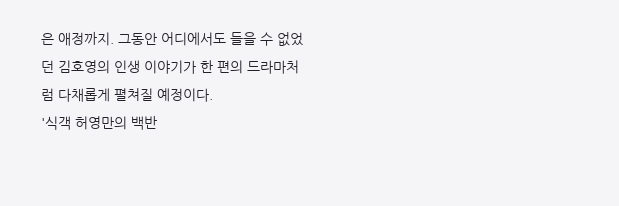은 애정까지. 그동안 어디에서도 들을 수 없었던 김호영의 인생 이야기가 한 편의 드라마처럼 다채롭게 펼쳐질 예정이다.
'식객 허영만의 백반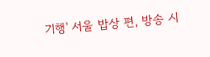기행' 서울 밥상 편, 방송 시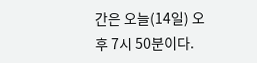간은 오늘(14일) 오후 7시 50분이다.